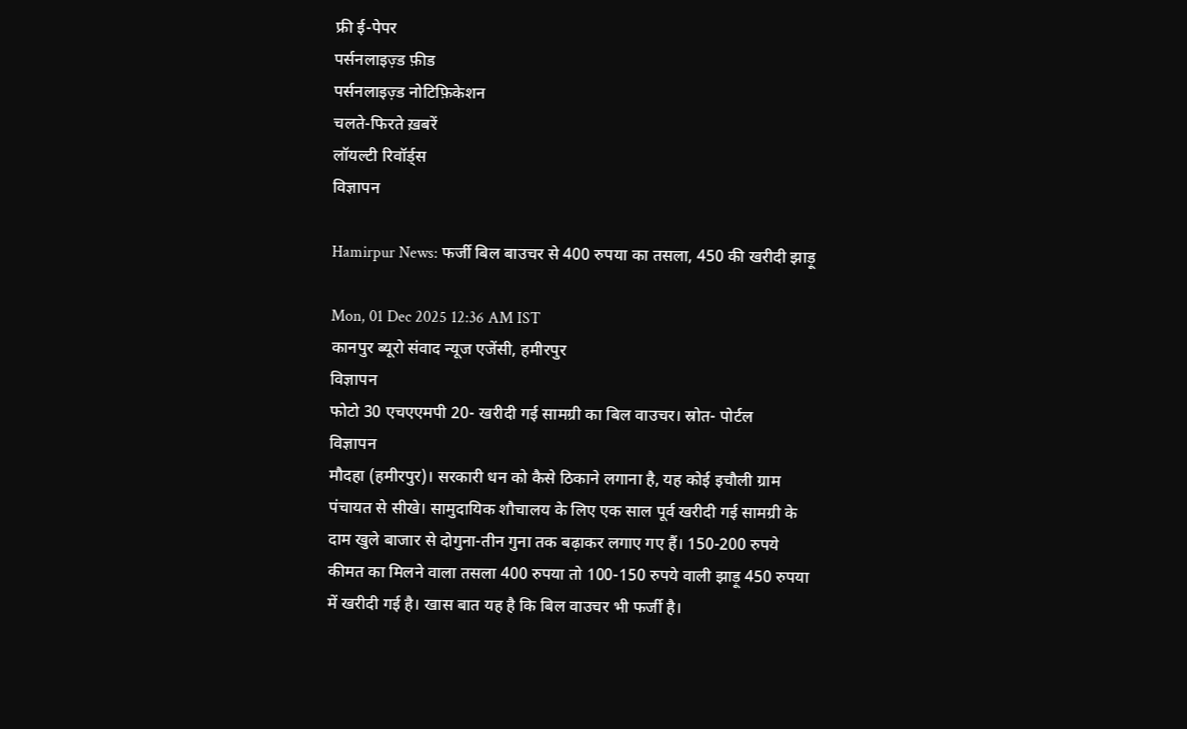फ्री ई-पेपर
पर्सनलाइज़्ड फ़ीड
पर्सनलाइज़्ड नोटिफ़िकेशन
चलते-फिरते ख़बरें
लॉयल्टी रिवॉर्ड्स
विज्ञापन

Hamirpur News: फर्जी बिल बाउचर से 400 रुपया का तसला, 450 की खरीदी झाड़ू

Mon, 01 Dec 2025 12:36 AM IST
कानपुर ब्यूरो संवाद न्यूज एजेंसी, हमीरपुर
विज्ञापन
फोटो 30 एचएएमपी 20- खरीदी गई सामग्री का बिल वाउचर। स्रोत- पोर्टल
विज्ञापन
मौदहा (हमीरपुर)। सरकारी धन को कैसे ठिकाने लगाना है, यह कोई इचौली ग्राम पंचायत से सीखे। सामुदायिक शौचालय के लिए एक साल पूर्व खरीदी गई सामग्री के दाम खुले बाजार से दोगुना-तीन गुना तक बढ़ाकर लगाए गए हैं। 150-200 रुपये कीमत का मिलने वाला तसला 400 रुपया तो 100-150 रुपये वाली झाड़ू 450 रुपया में खरीदी गई है। खास बात यह है कि बिल वाउचर भी फर्जी है।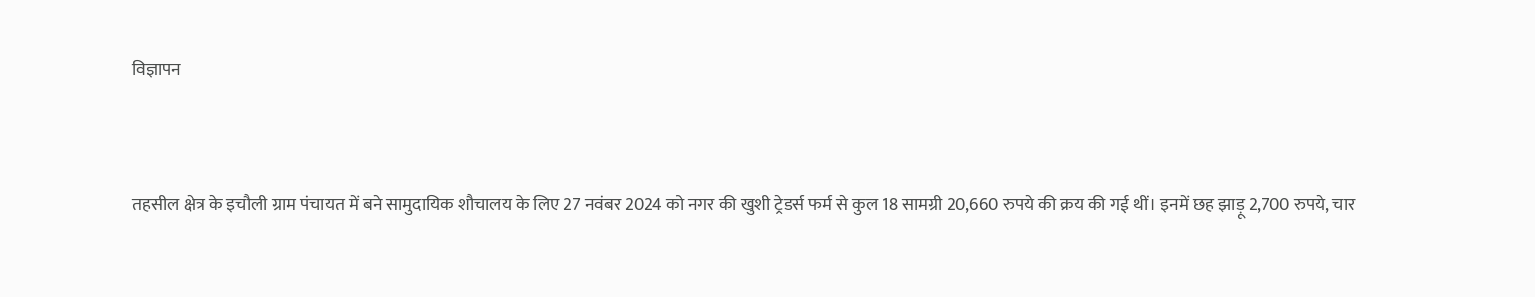विज्ञापन


तहसील क्षेत्र के इचौली ग्राम पंचायत में बने सामुदायिक शौचालय के लिए 27 नवंबर 2024 को नगर की खुशी ट्रेडर्स फर्म से कुल 18 सामग्री 20,660 रुपये की क्रय की गई थीं। इनमें छह झाड़ू 2,700 रुपये, चार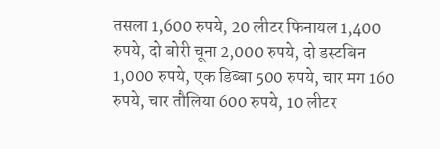तसला 1,600 रुपये, 20 लीटर फिनायल 1,400 रुपये, दो बोरी चूना 2,000 रुपये, दो डस्टबिन 1,000 रुपये, एक डिब्बा 500 रुपये, चार मग 160 रुपये, चार तौलिया 600 रुपये, 10 लीटर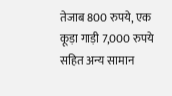तेजाब 800 रुपये, एक कूड़ा गाड़ी 7,000 रुपये सहित अन्य सामान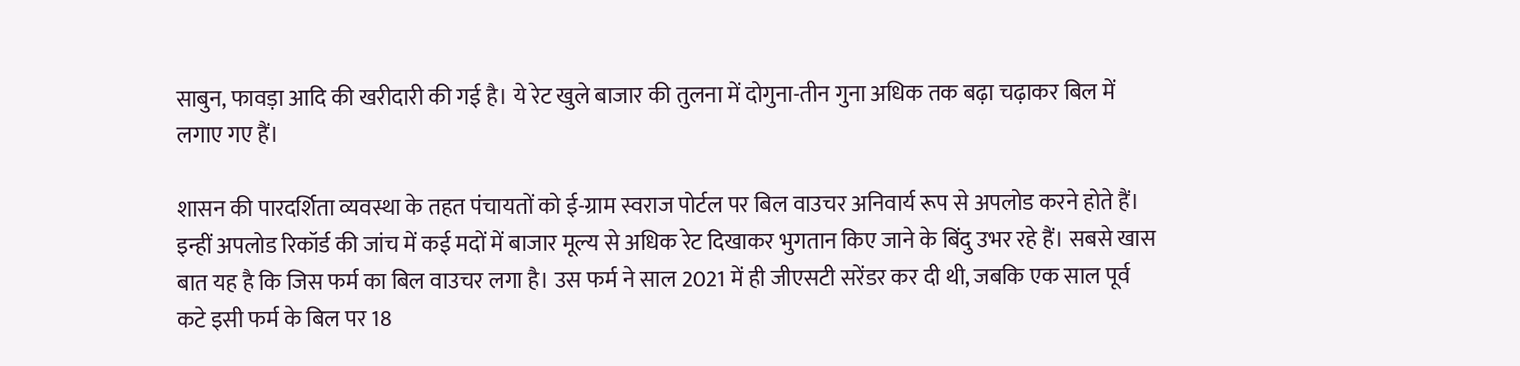साबुन, फावड़ा आदि की खरीदारी की गई है। ये रेट खुले बाजार की तुलना में दोगुना-तीन गुना अधिक तक बढ़ा चढ़ाकर बिल में लगाए गए हैं।

शासन की पारदर्शिता व्यवस्था के तहत पंचायतों को ई-ग्राम स्वराज पोर्टल पर बिल वाउचर अनिवार्य रूप से अपलोड करने होते हैं। इन्हीं अपलोड रिकॉर्ड की जांच में कई मदों में बाजार मूल्य से अधिक रेट दिखाकर भुगतान किए जाने के बिंदु उभर रहे हैं। सबसे खास बात यह है कि जिस फर्म का बिल वाउचर लगा है। उस फर्म ने साल 2021 में ही जीएसटी सरेंडर कर दी थी, जबकि एक साल पूर्व कटे इसी फर्म के बिल पर 18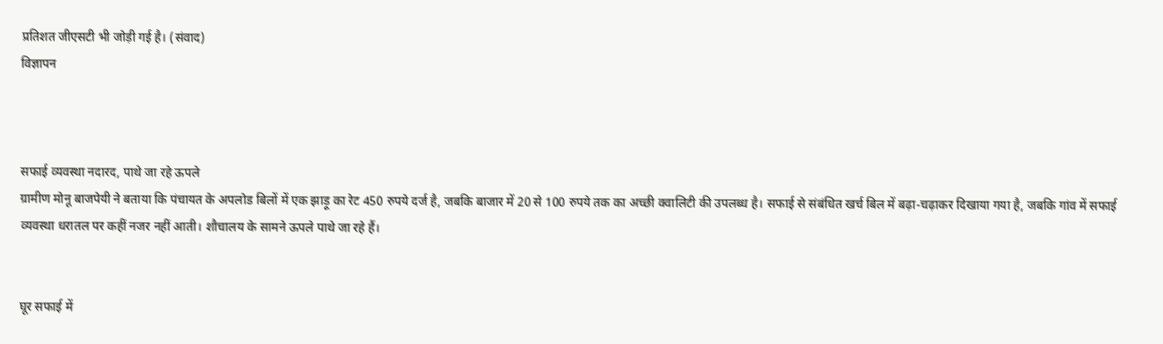प्रतिशत जीएसटी भी जोड़ी गई है। (संवाद)
विज्ञापन



सफाई व्यवस्था नदारद, पाथे जा रहे ऊपले
ग्रामीण मोनू बाजपेयी ने बताया कि पंचायत के अपलोड बिलों में एक झाड़ू का रेट 450 रुपये दर्ज है, जबकि बाजार में 20 से 100 रुपये तक का अच्छी क्वालिटी की उपलब्ध है। सफाई से संबंधित खर्च बिल में बढ़ा-चढ़ाकर दिखाया गया है, जबकि गांव में सफाई व्यवस्था धरातल पर कहीं नजर नहीं आती। शौचालय के सामने ऊपले पाथे जा रहे हैं।


घूर सफाई में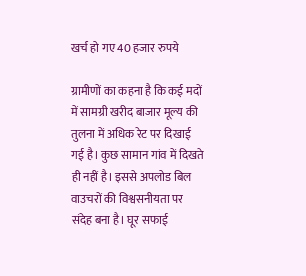खर्च हो गए 40 हजार रुपये

ग्रामीणों का कहना है कि कई मदों में सामग्री खरीद बाजार मूल्य की तुलना में अधिक रेट पर दिखाई गई है। कुछ सामान गांव में दिखते ही नहीं है। इससे अपलोड बिल वाउचरों की विश्वसनीयता पर संदेह बना है। घूर सफाई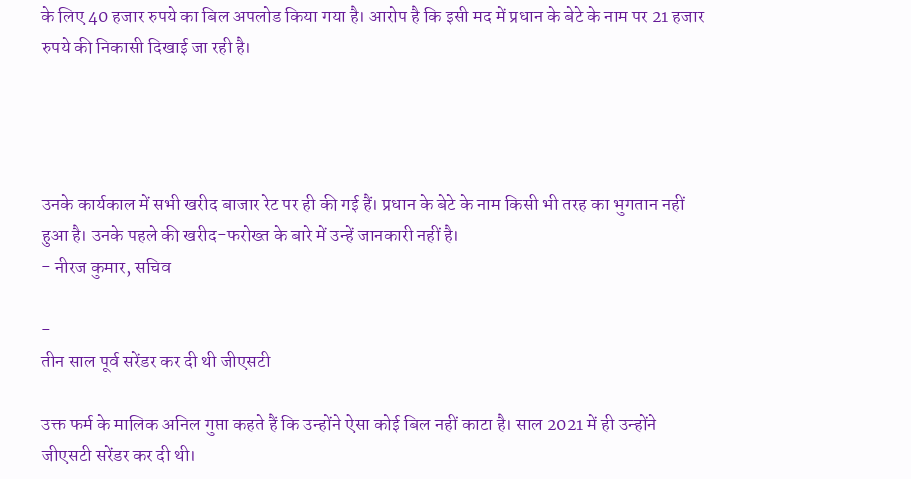के लिए 40 हजार रुपये का बिल अपलोड किया गया है। आरोप है कि इसी मद में प्रधान के बेटे के नाम पर 21 हजार रुपये की निकासी दिखाई जा रही है।




उनके कार्यकाल में सभी खरीद बाजार रेट पर ही की गई हैं। प्रधान के बेटे के नाम किसी भी तरह का भुगतान नहीं हुआ है। उनके पहले की खरीद-फरोख्त के बारे में उन्हें जानकारी नहीं है।
- नीरज कुमार, सचिव

-
तीन साल पूर्व सरेंडर कर दी थी जीएसटी

उक्त फर्म के मालिक अनिल गुप्ता कहते हैं कि उन्होंने ऐसा कोई बिल नहीं काटा है। साल 2021 में ही उन्होंने जीएसटी सरेंडर कर दी थी।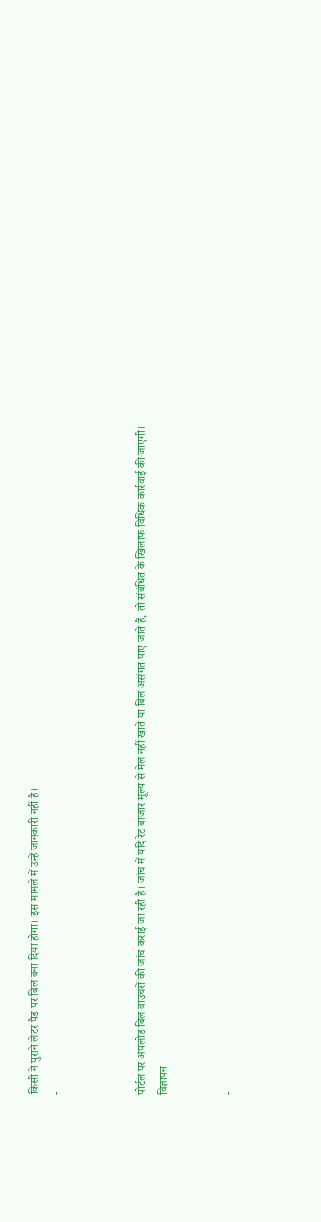किसी ने पुराने लेटर पैड पर बिल बना दिया होगा। इस मामले में उन्हें जानकारी नहीं है।
-



पोर्टल पर अपलोड बिल वाउचरों की जांच कराई जा रही है। जांच में यदि रेट बाजार मूल्य से मेल नहीं खाते या बिल असंगत पाए जाते हैं, तो संबंधित के खिलाफ विधिक कार्रवाई की जाएगी।
विज्ञापन


-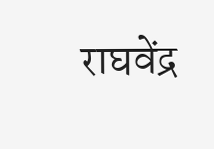राघवेंद्र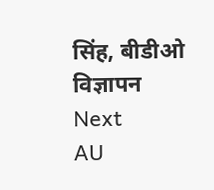सिंह, बीडीओ
विज्ञापन
Next
AU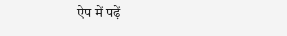ऐप में पढ़ें